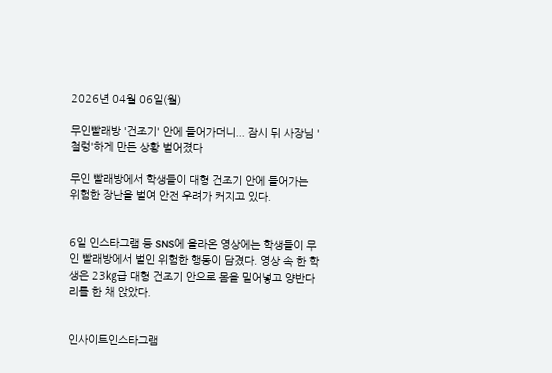2026년 04월 06일(월)

무인빨래방 '건조기' 안에 들어가더니... 잠시 뒤 사장님 '철렁'하게 만든 상황 벌어졌다

무인 빨래방에서 학생들이 대형 건조기 안에 들어가는 위험한 장난을 벌여 안전 우려가 커지고 있다.


6일 인스타그램 등 SNS에 올라온 영상에는 학생들이 무인 빨래방에서 벌인 위험한 행동이 담겼다. 영상 속 한 학생은 23㎏급 대형 건조기 안으로 몸을 밀어넣고 양반다리를 한 채 앉았다.


인사이트인스타그램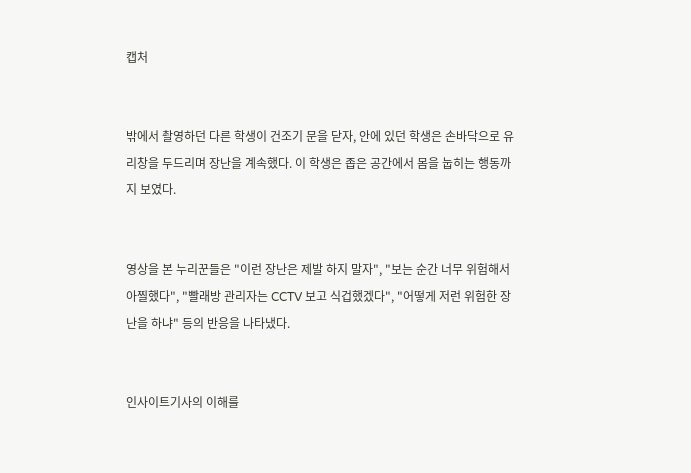캡처


밖에서 촬영하던 다른 학생이 건조기 문을 닫자, 안에 있던 학생은 손바닥으로 유리창을 두드리며 장난을 계속했다. 이 학생은 좁은 공간에서 몸을 눕히는 행동까지 보였다.


영상을 본 누리꾼들은 "이런 장난은 제발 하지 말자", "보는 순간 너무 위험해서 아찔했다", "빨래방 관리자는 CCTV 보고 식겁했겠다", "어떻게 저런 위험한 장난을 하냐" 등의 반응을 나타냈다.


인사이트기사의 이해를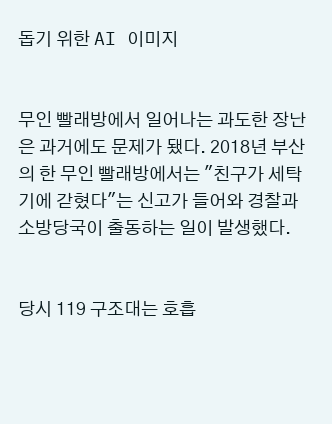돕기 위한 AI 이미지


무인 빨래방에서 일어나는 과도한 장난은 과거에도 문제가 됐다. 2018년 부산의 한 무인 빨래방에서는 "친구가 세탁기에 갇혔다"는 신고가 들어와 경찰과 소방당국이 출동하는 일이 발생했다.


당시 119 구조대는 호흡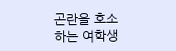곤란을 호소하는 여학생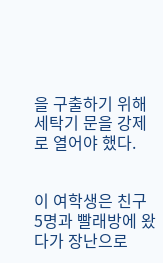을 구출하기 위해 세탁기 문을 강제로 열어야 했다.


이 여학생은 친구 5명과 빨래방에 왔다가 장난으로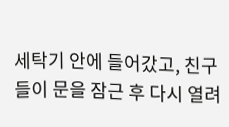세탁기 안에 들어갔고, 친구들이 문을 잠근 후 다시 열려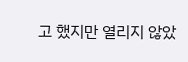고 했지만 열리지 않았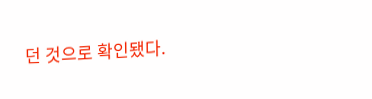던 것으로 확인됐다.